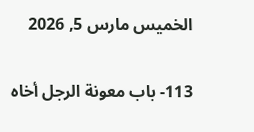الخميس مارس 5, 2026

113- باب معونة الرجل أخاه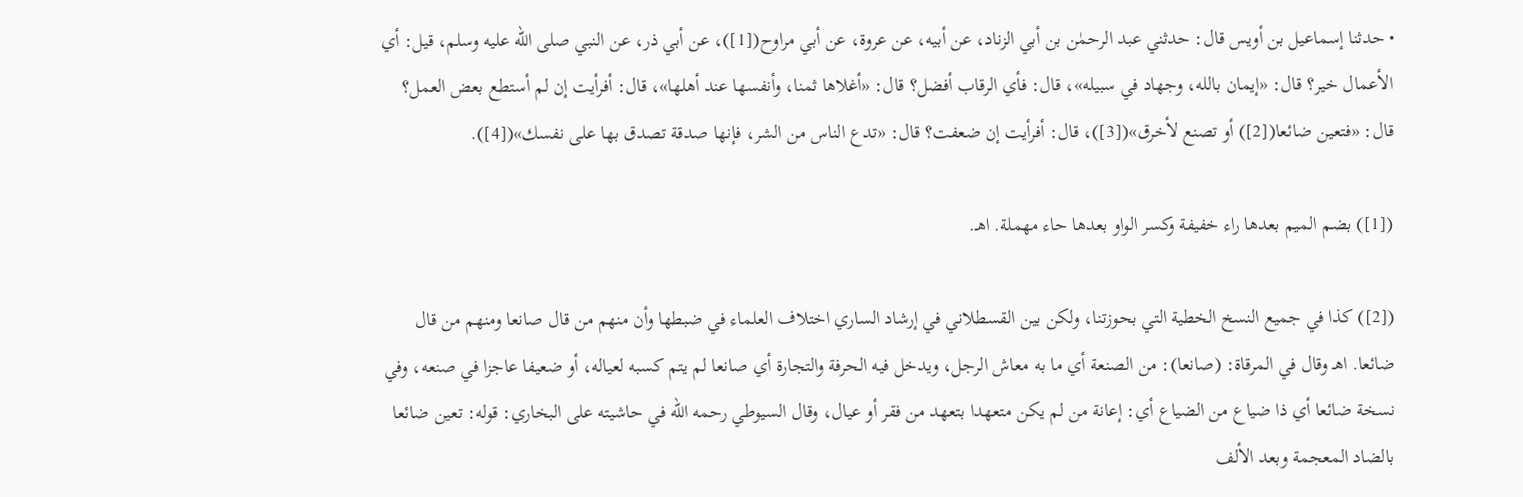• حدثنا إسماعيل بن أويس قال: حدثني عبد الرحمٰن بن أبي الزناد، عن أبيه، عن عروة، عن أبي مراوح([1])، عن أبي ذر، عن النبي صلى الله عليه وسلم، قيل: أي الأعمال خير؟ قال: «إيمان بالله، وجهاد في سبيله»، قال: فأي الرقاب أفضل؟ قال: «أغلاها ثمنا، وأنفسها عند أهلها»، قال: أفرأيت إن لم أستطع بعض العمل؟ قال: «فتعين ضائعا([2]) أو تصنع لأخرق»([3])، قال: أفرأيت إن ضعفت؟ قال: «تدع الناس من الشر، فإنها صدقة تصدق بها على نفسك»([4]).

([1]) بضم الميم بعدها راء خفيفة وكسر الواو بعدها حاء مهملة. اهـ.

([2]) كذا في جميع النسخ الخطية التي بحوزتنا، ولكن بين القسطلاني في إرشاد الساري اختلاف العلماء في ضبطها وأن منهم من قال صانعا ومنهم من قال ضائعا. اهـ وقال في المرقاة: (صانعا): من الصنعة أي ما به معاش الرجل، ويدخل فيه الحرفة والتجارة أي صانعا لم يتم كسبه لعياله، أو ضعيفا عاجزا في صنعه، وفي نسخة ضائعا أي ذا ضياع من الضياع أي: إعانة من لم يكن متعهدا بتعهد من فقر أو عيال، وقال السيوطي رحمه الله في حاشيته على البخاري: قوله: تعين ضائعا بالضاد المعجمة وبعد الألف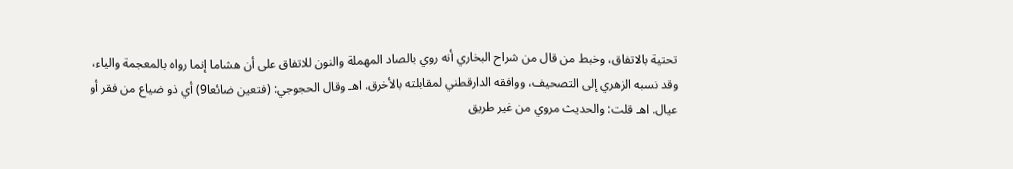تحتية بالاتفاق، وخبط من قال من شراح البخاري أنه روي بالصاد المهملة والنون للاتفاق على أن هشاما إنما رواه بالمعجمة والياء، وقد نسبه الزهري إلى التصحيف، ووافقه الدارقطني لمقابلته بالأخرق. اهـ وقال الحجوجي: (فتعين ضائعا9) أي ذو ضياع من فقر أو عيال. اهـ قلت: والحديث مروي من غير طريق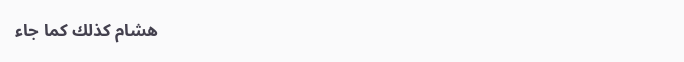هشام كذلك كما جاء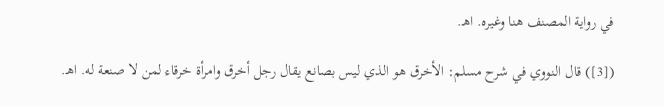في رواية المصنف هنا وغيره. اهـ.

([3]) قال النووي في شرح مسلم: الأخرق هو الذي ليس بصانع يقال رجل أخرق وامرأة خرقاء لمن لا صنعة له. اهـ.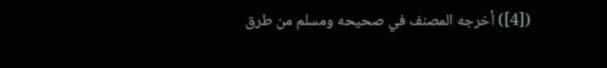([4]) أخرجه المصنف في صحيحه ومسلم من طرق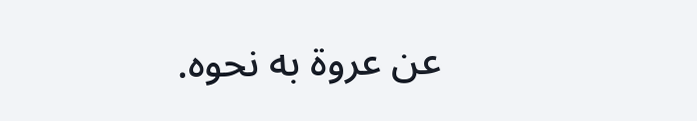عن عروة به نحوه.